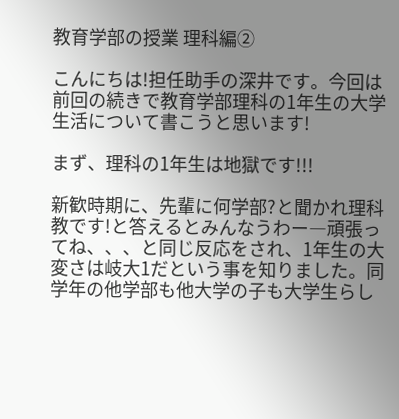教育学部の授業 理科編②

こんにちは!担任助手の深井です。今回は前回の続きで教育学部理科の1年生の大学生活について書こうと思います!

まず、理科の1年生は地獄です!!!

新歓時期に、先輩に何学部?と聞かれ理科教です!と答えるとみんなうわー―頑張ってね、、、と同じ反応をされ、1年生の大変さは岐大1だという事を知りました。同学年の他学部も他大学の子も大学生らし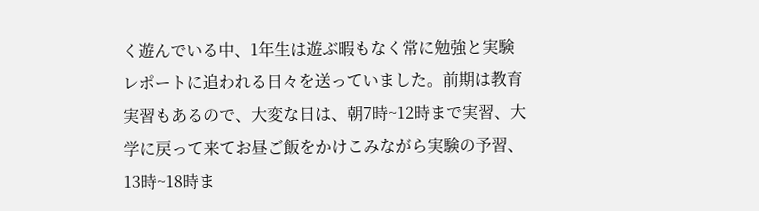く遊んでいる中、1年生は遊ぶ暇もなく常に勉強と実験レポートに追われる日々を送っていました。前期は教育実習もあるので、大変な日は、朝7時~12時まで実習、大学に戻って来てお昼ご飯をかけこみながら実験の予習、13時~18時ま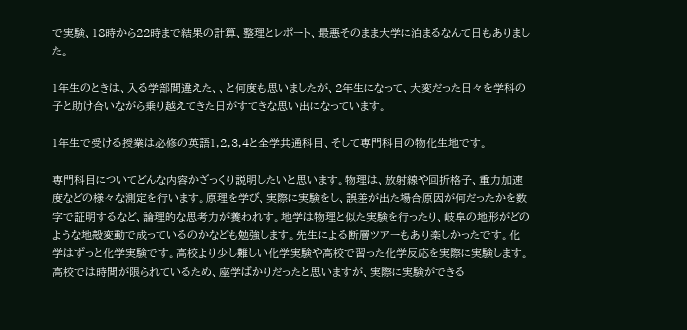で実験、18時から22時まで結果の計算、整理とレポート、最悪そのまま大学に泊まるなんて日もありました。

1年生のときは、入る学部間違えた、、と何度も思いましたが、2年生になって、大変だった日々を学科の子と助け合いながら乗り越えてきた日がすてきな思い出になっています。

1年生で受ける授業は必修の英語1,2,3,4と全学共通科目、そして専門科目の物化生地です。

専門科目についてどんな内容かざっくり説明したいと思います。物理は、放射線や回折格子、重力加速度などの様々な測定を行います。原理を学び、実際に実験をし、誤差が出た場合原因が何だったかを数字で証明するなど、論理的な思考力が養われす。地学は物理と似た実験を行ったり、岐阜の地形がどのような地殻変動で成っているのかなども勉強します。先生による断層ツアーもあり楽しかったです。化学はずっと化学実験です。高校より少し難しい化学実験や高校で習った化学反応を実際に実験します。高校では時間が限られているため、座学ばかりだったと思いますが、実際に実験ができる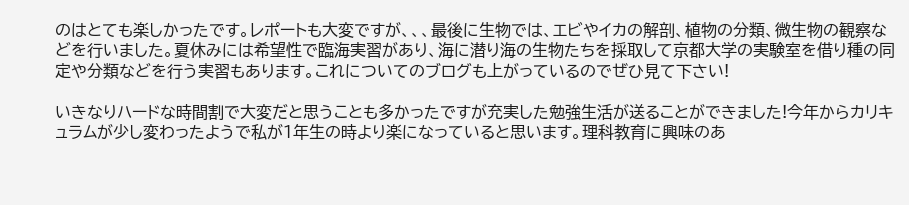のはとても楽しかったです。レポートも大変ですが、、、最後に生物では、エビやイカの解剖、植物の分類、微生物の観察などを行いました。夏休みには希望性で臨海実習があり、海に潜り海の生物たちを採取して京都大学の実験室を借り種の同定や分類などを行う実習もあります。これについてのブログも上がっているのでぜひ見て下さい!

いきなりハードな時間割で大変だと思うことも多かったですが充実した勉強生活が送ることができました!今年からカリキュラムが少し変わったようで私が1年生の時より楽になっていると思います。理科教育に興味のあ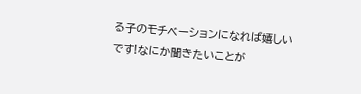る子のモチベーションになれば嬉しいです!なにか聞きたいことが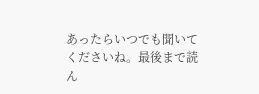あったらいつでも聞いてくださいね。最後まで読ん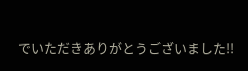でいただきありがとうございました!!